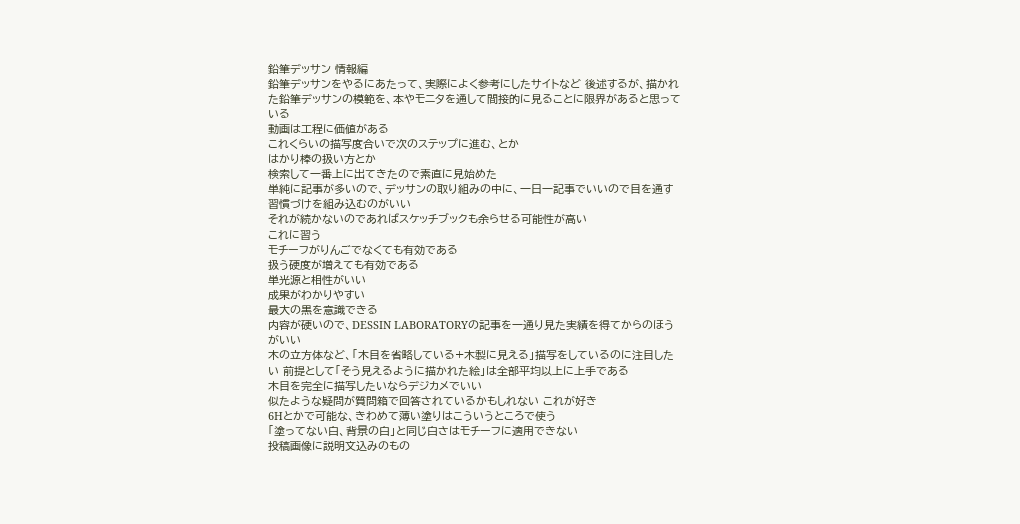鉛筆デッサン 情報編
鉛筆デッサンをやるにあたって、実際によく参考にしたサイトなど 後述するが、描かれた鉛筆デッサンの模範を、本やモニタを通して間接的に見ることに限界があると思っている
動画は工程に価値がある
これくらいの描写度合いで次のステップに進む、とか
はかり棒の扱い方とか
検索して一番上に出てきたので素直に見始めた
単純に記事が多いので、デッサンの取り組みの中に、一日一記事でいいので目を通す習慣づけを組み込むのがいい
それが続かないのであればスケッチブックも余らせる可能性が高い
これに習う
モチーフがりんごでなくても有効である
扱う硬度が増えても有効である
単光源と相性がいい
成果がわかりやすい
最大の黒を意識できる
内容が硬いので、DESSIN LABORATORYの記事を一通り見た実績を得てからのほうがいい
木の立方体など、「木目を省略している+木製に見える」描写をしているのに注目したい 前提として「そう見えるように描かれた絵」は全部平均以上に上手である
木目を完全に描写したいならデジカメでいい
似たような疑問が質問箱で回答されているかもしれない これが好き
6Hとかで可能な、きわめて薄い塗りはこういうところで使う
「塗ってない白、背景の白」と同じ白さはモチーフに適用できない
投稿画像に説明文込みのもの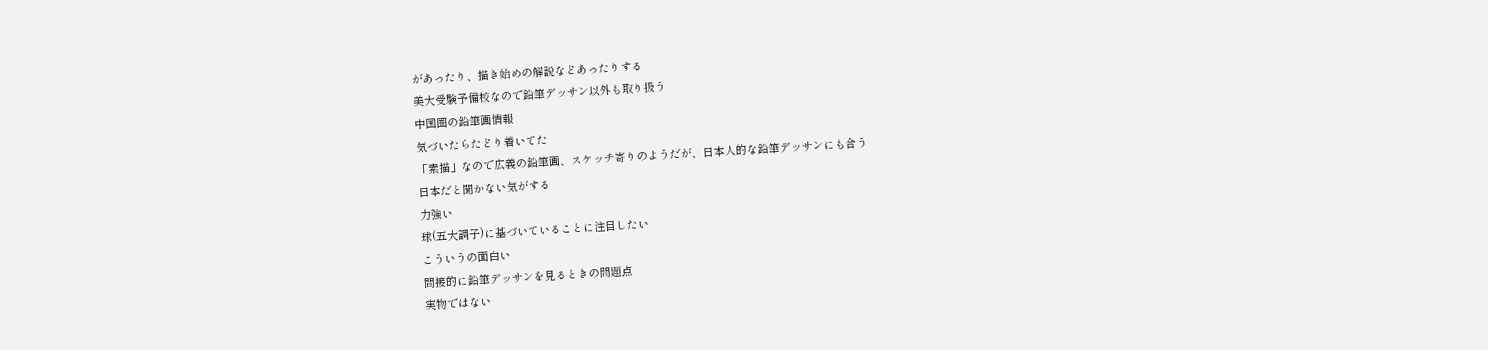があったり、描き始めの解説などあったりする
美大受験予備校なので鉛筆デッサン以外も取り扱う
中国圏の鉛筆画情報
気づいたらたどり着いてた
「素描」なので広義の鉛筆画、スケッチ寄りのようだが、日本人的な鉛筆デッサンにも合う
日本だと聞かない気がする
力強い
球(五大調子)に基づいていることに注目したい
こういうの面白い
間接的に鉛筆デッサンを見るときの問題点
実物ではない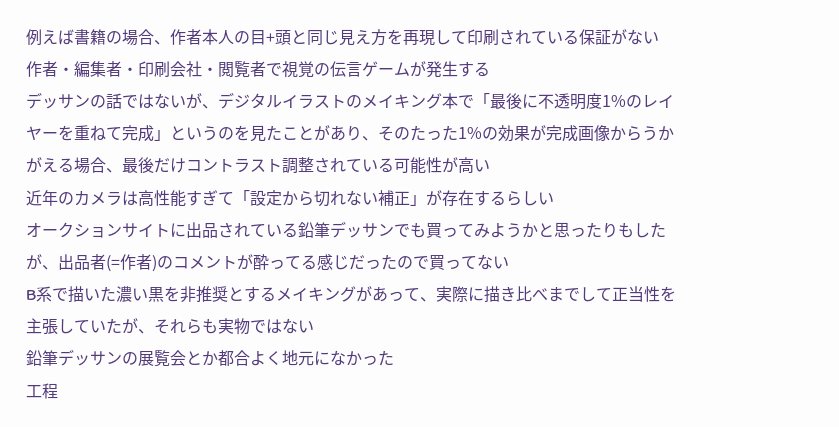例えば書籍の場合、作者本人の目+頭と同じ見え方を再現して印刷されている保証がない
作者・編集者・印刷会社・閲覧者で視覚の伝言ゲームが発生する
デッサンの話ではないが、デジタルイラストのメイキング本で「最後に不透明度1%のレイヤーを重ねて完成」というのを見たことがあり、そのたった1%の効果が完成画像からうかがえる場合、最後だけコントラスト調整されている可能性が高い
近年のカメラは高性能すぎて「設定から切れない補正」が存在するらしい
オークションサイトに出品されている鉛筆デッサンでも買ってみようかと思ったりもしたが、出品者(=作者)のコメントが酔ってる感じだったので買ってない
B系で描いた濃い黒を非推奨とするメイキングがあって、実際に描き比べまでして正当性を主張していたが、それらも実物ではない
鉛筆デッサンの展覧会とか都合よく地元になかった
工程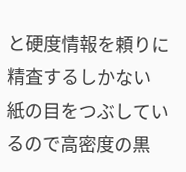と硬度情報を頼りに精査するしかない
紙の目をつぶしているので高密度の黒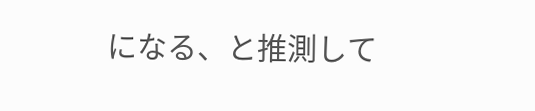になる、と推測して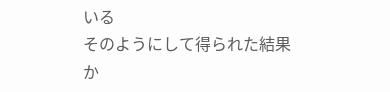いる
そのようにして得られた結果か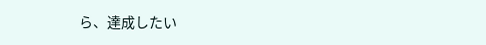ら、達成したい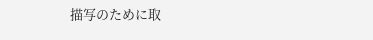描写のために取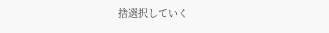捨選択していく